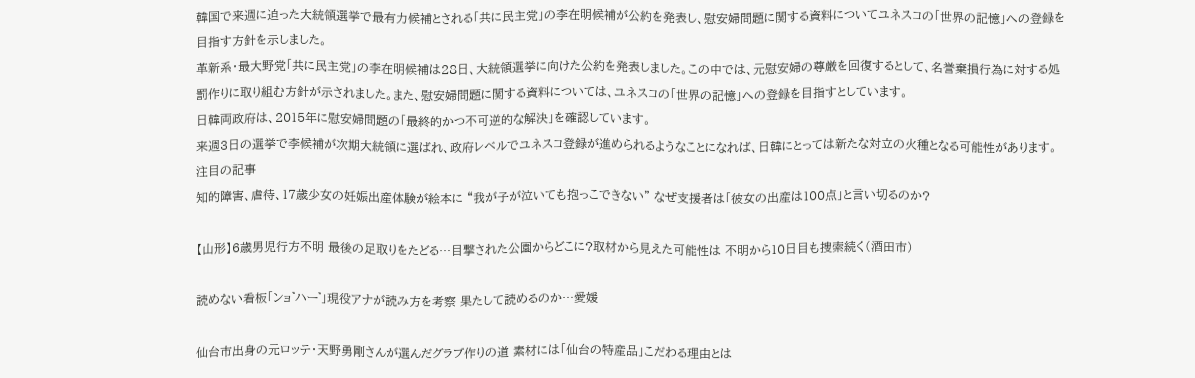韓国で来週に迫った大統領選挙で最有力候補とされる「共に民主党」の李在明候補が公約を発表し、慰安婦問題に関する資料についてユネスコの「世界の記憶」への登録を目指す方針を示しました。
革新系・最大野党「共に民主党」の李在明候補は28日、大統領選挙に向けた公約を発表しました。この中では、元慰安婦の尊厳を回復するとして、名誉棄損行為に対する処罰作りに取り組む方針が示されました。また、慰安婦問題に関する資料については、ユネスコの「世界の記憶」への登録を目指すとしています。
日韓両政府は、2015年に慰安婦問題の「最終的かつ不可逆的な解決」を確認しています。
来週3日の選挙で李候補が次期大統領に選ばれ、政府レベルでユネスコ登録が進められるようなことになれば、日韓にとっては新たな対立の火種となる可能性があります。
注目の記事
知的障害、虐待、17歳少女の妊娠出産体験が絵本に “我が子が泣いても抱っこできない” なぜ支援者は「彼女の出産は100点」と言い切るのか?

【山形】6歳男児行方不明 最後の足取りをたどる…目撃された公園からどこに?取材から見えた可能性は 不明から10日目も捜索続く(酒田市)

読めない看板「ンョ゛ハー゛」現役アナが読み方を考察 果たして読めるのか…愛媛

仙台市出身の元ロッテ・天野勇剛さんが選んだグラブ作りの道 素材には「仙台の特産品」こだわる理由とは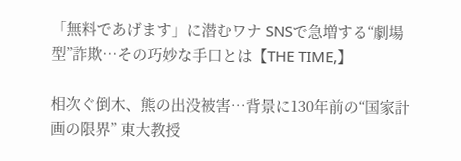「無料であげます」に潜むワナ SNSで急増する“劇場型”詐欺…その巧妙な手口とは【THE TIME,】

相次ぐ倒木、熊の出没被害…背景に130年前の“国家計画の限界” 東大教授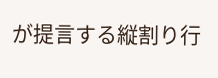が提言する縦割り行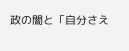政の闇と「自分さえ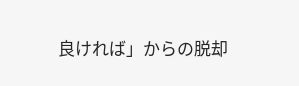良ければ」からの脱却